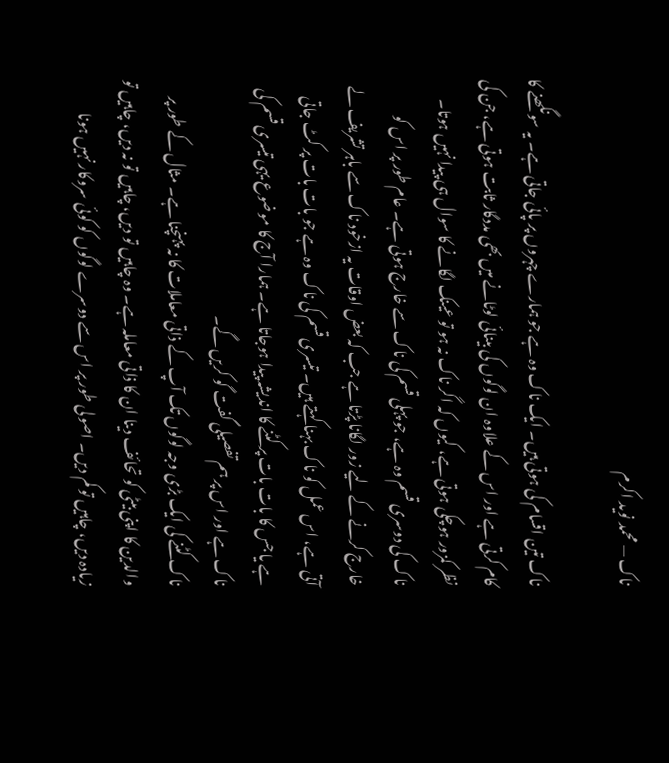ناک — محمد نوید اکرم

ناک تین اقسام کی ہوتی ہیں۔ ایک ناک وہ ہے جو ہمارے چہروں پر پائی جاتی ہے۔ یہ سونگھنے کا کام کرتی ہے اور اس کے علاوہ ان لوگوں کی بینائی لوٹانے میں بھی مددگار ثابت ہوتی ہے، جن کی نظر کمزور ہوچکی ہوتی ہے، کیوں کہ اگر ناک نہ ہو تو عینک لگانے کا سوال ہی پیدا نہیں ہوتا۔ ناک کی دوسری قسم وہ ہے، جو پہلی قسم کی ناک سے خارج ہوتی ہے۔ عام طور پر اس کو خارج کرنے کے لیے زور لگانا پڑتا ہے جب کہ بعض اوقات یہ ازخود ناک سے باہر تشریف لے آتی ہے، اس عمل کو ناک بہنا کہتے ہیں۔ تیسری قسم کی ناک وہ ہے جو بات بات پر کٹ جاتی ہے یا جس کا بات بات پر کٹنے کا اندیشہ پیدا ہوجاتا ہے۔ ہمارا آج کا موضوع یہی تیسری قسم کی ناک ہے اور اس پر ہم تفصیلی گفت گو کریں گے۔
ناک کٹنے کی ایک بڑی وجہ لوگوں تک آپ کے ذاتی معاملات کا نہ پہنچنا ہے۔ مثال کے طور پر والدین کا اپنی بیٹی کو تحائف دینا ان کا ذاتی معاملہ ہے۔ وہ چاہیں تو دیں، چاہیں تو نہ دیں، چاہیں تو زیادہ دیں، چاہیں تو کم دیں۔ اصولی طور پر اس سے دوسرے لوگوں کو کوئی سروکار نہیں ہونا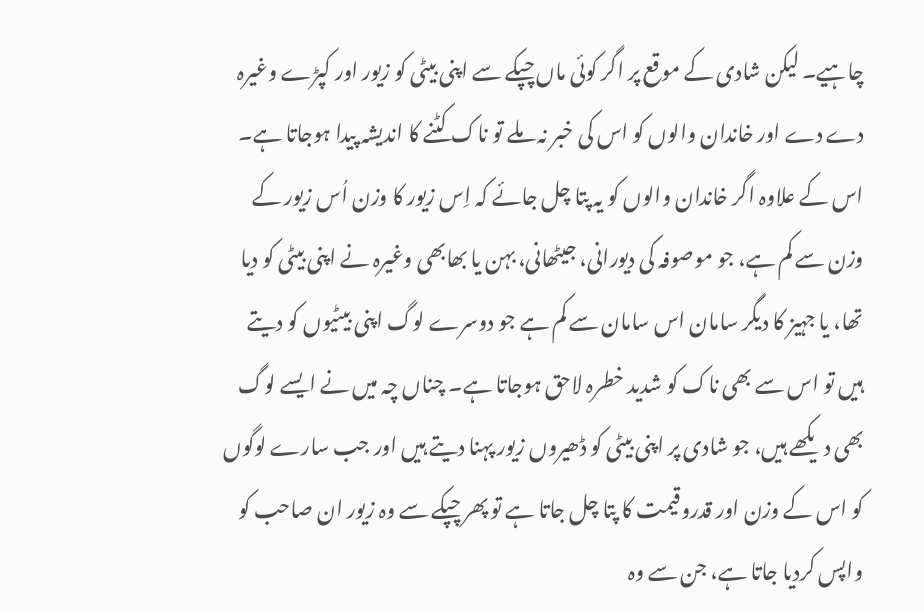چاہیے۔ لیکن شادی کے موقع پر اگر کوئی ماں چپکے سے اپنی بیٹی کو زیور اور کپڑے وغیرہ دے دے اور خاندان والوں کو اس کی خبر نہ ملے تو ناک کٹنے کا اندیشہ پیدا ہوجاتا ہے۔ اس کے علاوہ اگر خاندان والوں کو یہ پتا چل جائے کہ اِس زیور کا وزن اُس زیور کے وزن سے کم ہے، جو موصوفہ کی دیورانی، جیٹھانی، بہن یا بھابھی وغیرہ نے اپنی بیٹی کو دیا تھا، یا جہیز کا دیگر سامان اس سامان سے کم ہے جو دوسرے لوگ اپنی بیٹیوں کو دیتے ہیں تو اس سے بھی ناک کو شدید خطرہ لاحق ہوجاتا ہے۔ چناں چہ میں نے ایسے لوگ بھی دیکھے ہیں، جو شادی پر اپنی بیٹی کو ڈھیروں زیور پہنا دیتے ہیں اور جب سارے لوگوں کو اس کے وزن اور قدروقیمت کا پتا چل جاتا ہے تو پھر چپکے سے وہ زیور ان صاحب کو واپس کردیا جاتا ہے، جن سے وہ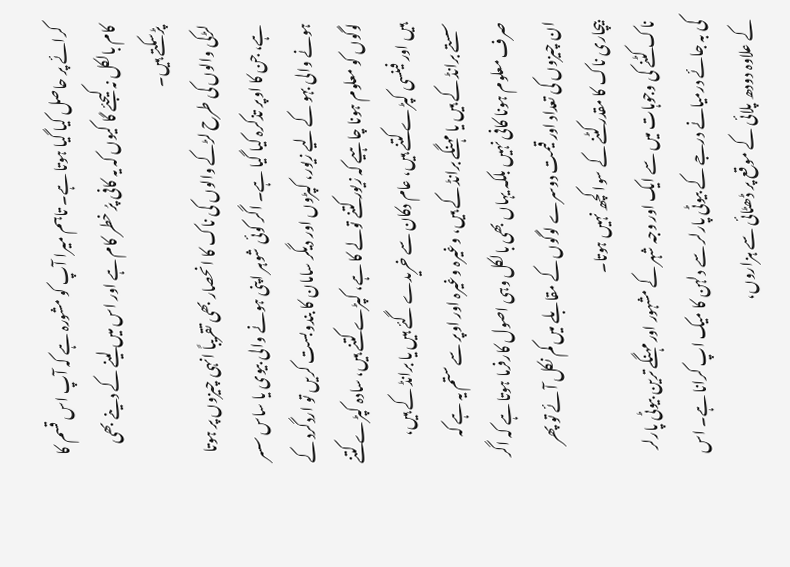کرائے پر حاصل کیا گیا ہوتا ہے۔ تاہم میرا آپ کو مشورہ ہے کہ آپ اس قسم کا کام بالکل نہ کیجئے گا کیوں کہ یہ کافی پرُ خطر کام ہے اور اس میں لینے کے دینے بھی پڑسکتے ہیں۔
لڑکی والوں کی طرح لڑکے والوں کی ناک کا انحصار بھی تقریباً انہی چیزوں پر ہوتا ہے، جن کا اوپر تذکرہ کیا گیا ہے۔ اگر کوئی شوہر اپنی ہونے والی بیوی یا ساس سسر ہونے والی بہو کے لیے زیور، کپڑوں اور دیگر سامان کا بندوبست کریں تو اردگرد کے لوگوں کو معلوم ہونا چاہیے کہ زیور کتنے تولے کا ہے، کپڑے کتنے ہیں، سادہ کپڑے کتنے ہیں اور فینسی کپڑے کتنے ہیں، عام دکان سے خریدے گئے ہیں یا برانڈ کے ہیں، سستے برانڈ کے ہیں یا مہنگے برانڈ کے ہیں، وغیرہ وغیرہ اور اوپر سے ستم یہ ہے کہ صرف معلوم ہونا کافی نہیں بلکہ یہاں بھی بالکل وہی اصول کارفرما ہوتا ہے کہ اگر ان چیزوں کی تعداد اور قیمت دوسرے لوگوں کے مقابلے میں کم نکل آئے تو پھر بیچاری ناک کا مقدر کٹنے کے سوا کچھ نہیں ہوتا۔
ناک کٹنے کی وجوہات میں سے ایک اور وجہ شہر کے مشہور اور مہنگے ترین بیوٹی پارلر کی بہ جائے درمیانے درجے کے بیوٹی پارلر سے دلہن کا میک اپ کرانا ہے۔ اس کے علاوہ دودھ پلائی کے موقع پر ڈھٹائی سے ہزاروں،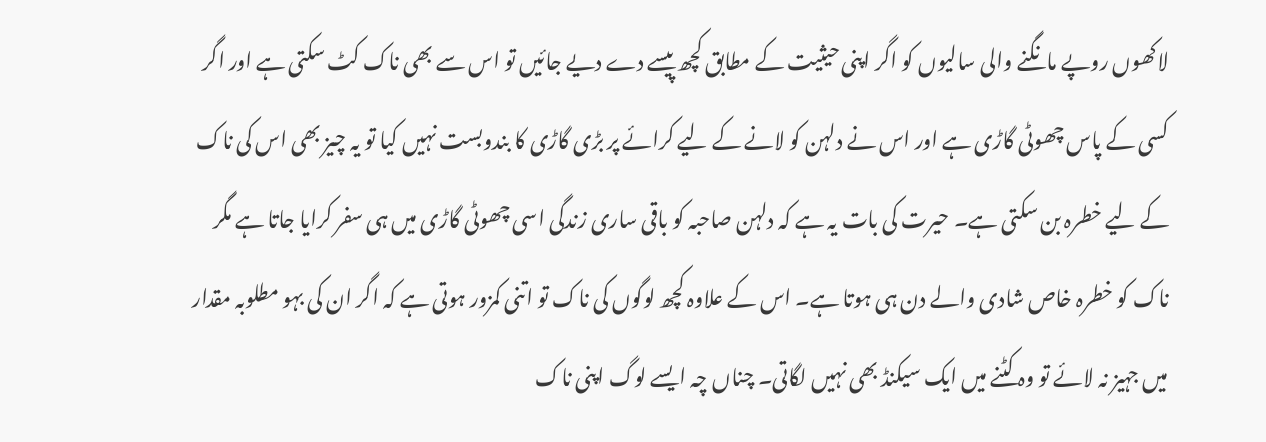لاکھوں روپے مانگنے والی سالیوں کو اگر اپنی حیثیت کے مطابق کچھ پیسے دے دیے جائیں تو اس سے بھی ناک کٹ سکتی ہے اور اگر کسی کے پاس چھوٹی گاڑی ہے اور اس نے دلہن کو لانے کے لیے کرائے پر بڑی گاڑی کا بندوبست نہیں کیا تو یہ چیز بھی اس کی ناک کے لیے خطرہ بن سکتی ہے۔ حیرت کی بات یہ ہے کہ دلہن صاحبہ کو باقی ساری زندگی اسی چھوٹی گاڑی میں ہی سفر کرایا جاتا ہے مگر ناک کو خطرہ خاص شادی والے دن ہی ہوتا ہے۔ اس کے علاوہ کچھ لوگوں کی ناک تو اتنی کمزور ہوتی ہے کہ اگر ان کی بہو مطلوبہ مقدار میں جہیز نہ لائے تو وہ کٹنے میں ایک سیکنڈ بھی نہیں لگاتی۔ چناں چہ ایسے لوگ اپنی ناک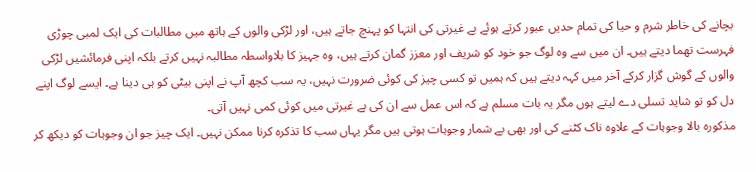بچانے کی خاطر شرم و حیا کی تمام حدیں عبور کرتے ہوئے بے غیرتی کی انتہا کو پہنچ جاتے ہیں، اور لڑکی والوں کے ہاتھ میں مطالبات کی ایک لمبی چوڑی فہرست تھما دیتے ہیں۔ ان میں سے وہ لوگ جو خود کو شریف اور معزز گمان کرتے ہیں، وہ جہیز کا بلاواسطہ مطالبہ نہیں کرتے بلکہ اپنی فرمائشیں لڑکی والوں کے گوش گزار کرکے آخر میں کہہ دیتے ہیں کہ ہمیں تو کسی چیز کی کوئی ضرورت نہیں، یہ سب کچھ آپ نے اپنی بیٹی کو ہی دینا ہے۔ ایسے لوگ اپنے دل کو تو شاید تسلی دے لیتے ہوں مگر یہ بات مسلم ہے کہ اس عمل سے ان کی بے غیرتی میں کوئی کمی نہیں آتی۔
مذکورہ بالا وجوہات کے علاوہ ناک کٹنے کی اور بھی بے شمار وجوہات ہوتی ہیں مگر یہاں سب کا تذکرہ کرنا ممکن نہیں۔ ایک چیز جو ان وجوہات کو دیکھ کر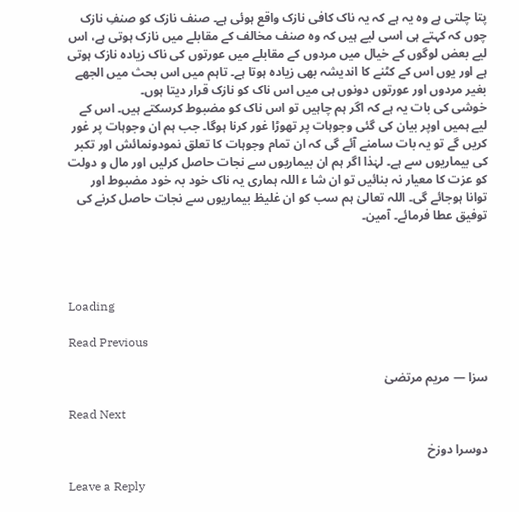پتا چلتی ہے وہ یہ ہے کہ یہ ناک کافی نازک واقع ہوئی ہے۔ صنف نازک کو صنفِ نازک چوں کہ کہتے ہی اسی لیے ہیں کہ وہ صنف مخالف کے مقابلے میں نازک ہوتی ہے، اس لیے بعض لوگوں کے خیال میں مردوں کے مقابلے میں عورتوں کی ناک زیادہ نازک ہوتی ہے اور یوں اس کے کٹنے کا اندیشہ بھی زیادہ ہوتا ہے۔ تاہم میں اس بحث میں الجھے بغیر مردوں اور عورتوں دونوں ہی میں اس ناک کو نازک قرار دیتا ہوں۔
خوشی کی بات یہ ہے کہ اگر ہم چاہیں تو اس ناک کو مضبوط کرسکتے ہیں۔ اس کے لیے ہمیں اوپر بیان کی گئی وجوہات پر تھوڑا غور کرنا ہوگا۔ جب ہم ان وجوہات پر غور کریں گے تو یہ بات سامنے آئے گی کہ ان تمام وجوہات کا تعلق نمودونمائش اور تکبر کی بیماریوں سے ہے۔ لہٰذا اگر ہم ان بیماریوں سے نجات حاصل کرلیں اور مال و دولت کو عزت کا معیار نہ بنائیں تو ان شا ء اللہ ہماری یہ ناک خود بہ خود مضبوط اور توانا ہوجائے گی۔ اللہ تعالیٰ ہم سب کو ان غلیظ بیماریوں سے نجات حاصل کرنے کی توفیق عطا فرمائے۔ آمین۔




Loading

Read Previous

سزا — مریم مرتضیٰ

Read Next

دوسرا دوزخ

Leave a Reply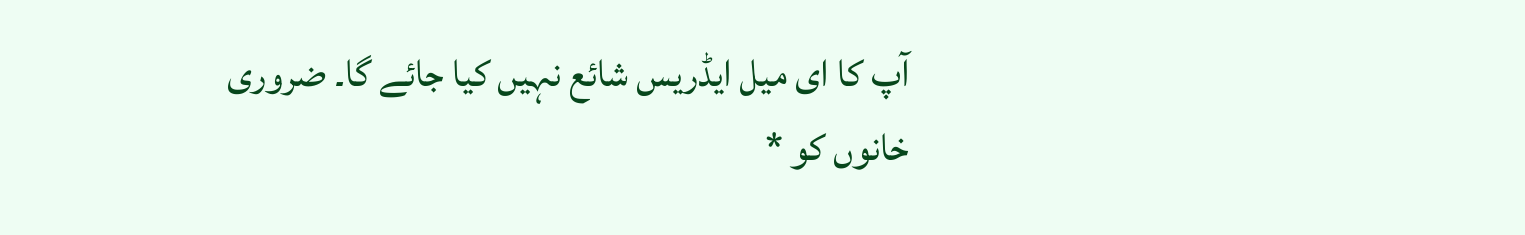آپ کا ای میل ایڈریس شائع نہیں کیا جائے گا۔ ضروری خانوں کو *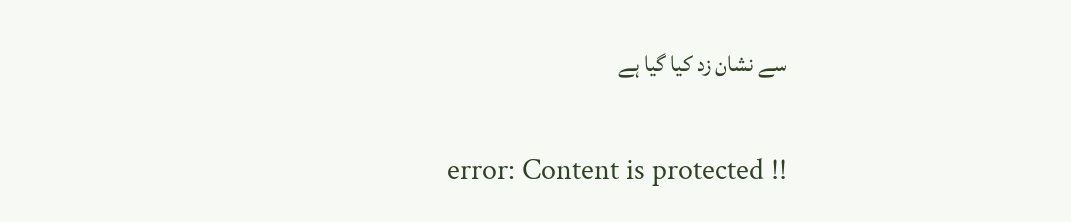سے نشان زد کیا گیا ہے

error: Content is protected !!